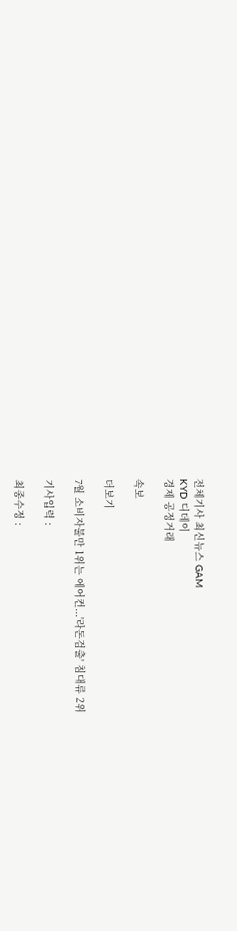전체기사 최신뉴스 GAM
KYD 디데이
경제 공정거래

속보

더보기

7월 소비자불만 1위는 에어컨...'라돈검출' 침대류 2위

기사입력 :

최종수정 :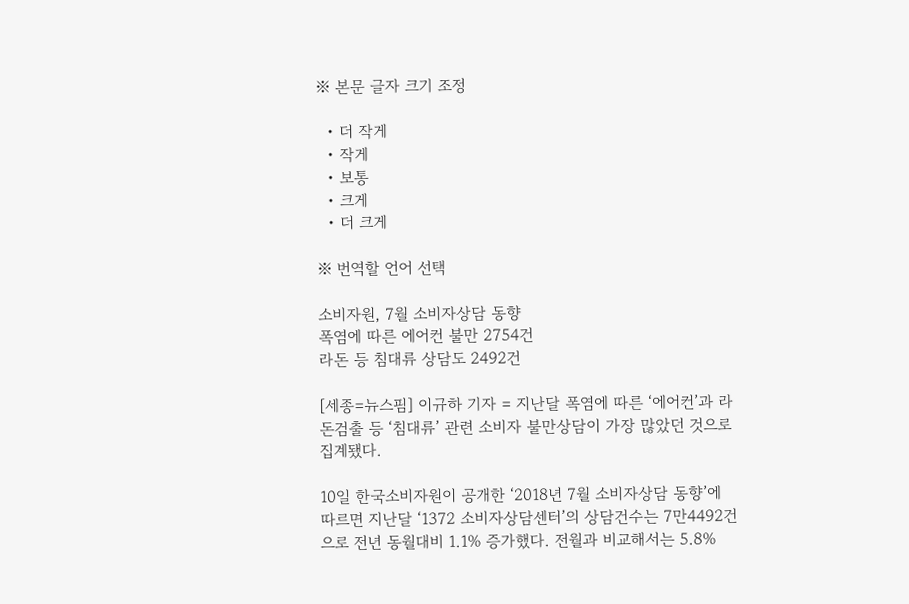※ 본문 글자 크기 조정

  • 더 작게
  • 작게
  • 보통
  • 크게
  • 더 크게

※ 번역할 언어 선택

소비자원, 7월 소비자상담 동향
폭염에 따른 에어컨 불만 2754건
라돈 등 침대류 상담도 2492건

[세종=뉴스핌] 이규하 기자 = 지난달 폭염에 따른 ‘에어컨’과 라돈검출 등 ‘침대류’ 관련 소비자 불만상담이 가장 많았던 것으로 집계됐다.

10일 한국소비자원이 공개한 ‘2018년 7월 소비자상담 동향’에 따르면 지난달 ‘1372 소비자상담센터’의 상담건수는 7만4492건으로 전년 동월대비 1.1% 증가했다. 전월과 비교해서는 5.8%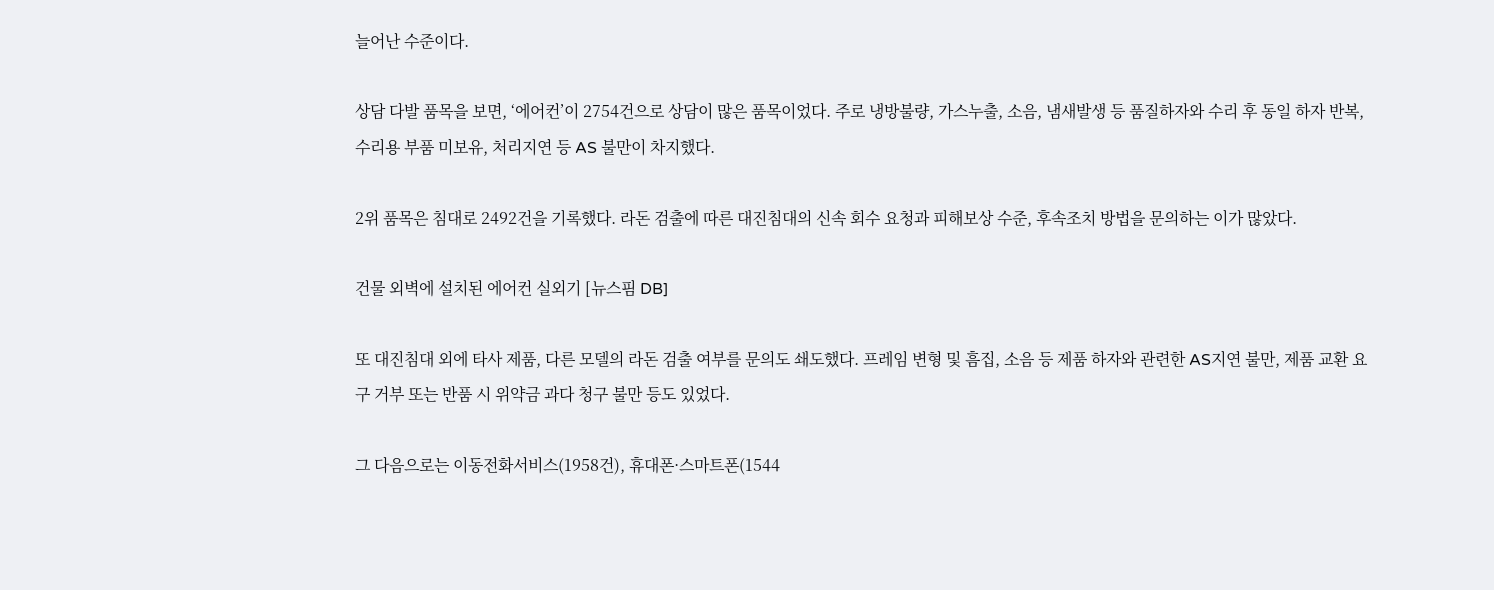늘어난 수준이다.

상담 다발 품목을 보면, ‘에어컨’이 2754건으로 상담이 많은 품목이었다. 주로 냉방불량, 가스누출, 소음, 냄새발생 등 품질하자와 수리 후 동일 하자 반복, 수리용 부품 미보유, 처리지연 등 AS 불만이 차지했다.

2위 품목은 침대로 2492건을 기록했다. 라돈 검출에 따른 대진침대의 신속 회수 요청과 피해보상 수준, 후속조치 방법을 문의하는 이가 많았다.

건물 외벽에 설치된 에어컨 실외기 [뉴스핌 DB]

또 대진침대 외에 타사 제품, 다른 모델의 라돈 검출 여부를 문의도 쇄도했다. 프레임 변형 및 흠집, 소음 등 제품 하자와 관련한 AS지연 불만, 제품 교환 요구 거부 또는 반품 시 위약금 과다 청구 불만 등도 있었다.

그 다음으로는 이동전화서비스(1958건), 휴대폰·스마트폰(1544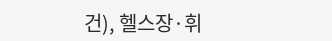건), 헬스장·휘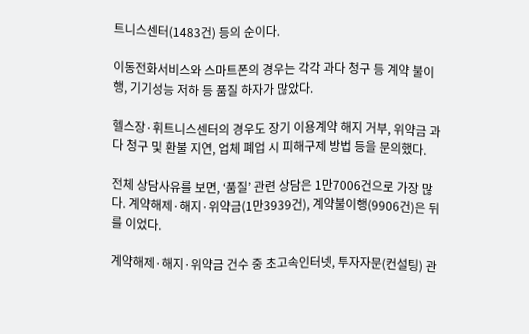트니스센터(1483건) 등의 순이다.

이동전화서비스와 스마트폰의 경우는 각각 과다 청구 등 계약 불이행, 기기성능 저하 등 품질 하자가 많았다.

헬스장·휘트니스센터의 경우도 장기 이용계약 해지 거부, 위약금 과다 청구 및 환불 지연, 업체 폐업 시 피해구제 방법 등을 문의했다.

전체 상담사유를 보면, ‘품질’ 관련 상담은 1만7006건으로 가장 많다. 계약해제·해지·위약금(1만3939건), 계약불이행(9906건)은 뒤를 이었다.

계약해제·해지·위약금 건수 중 초고속인터넷, 투자자문(컨설팅) 관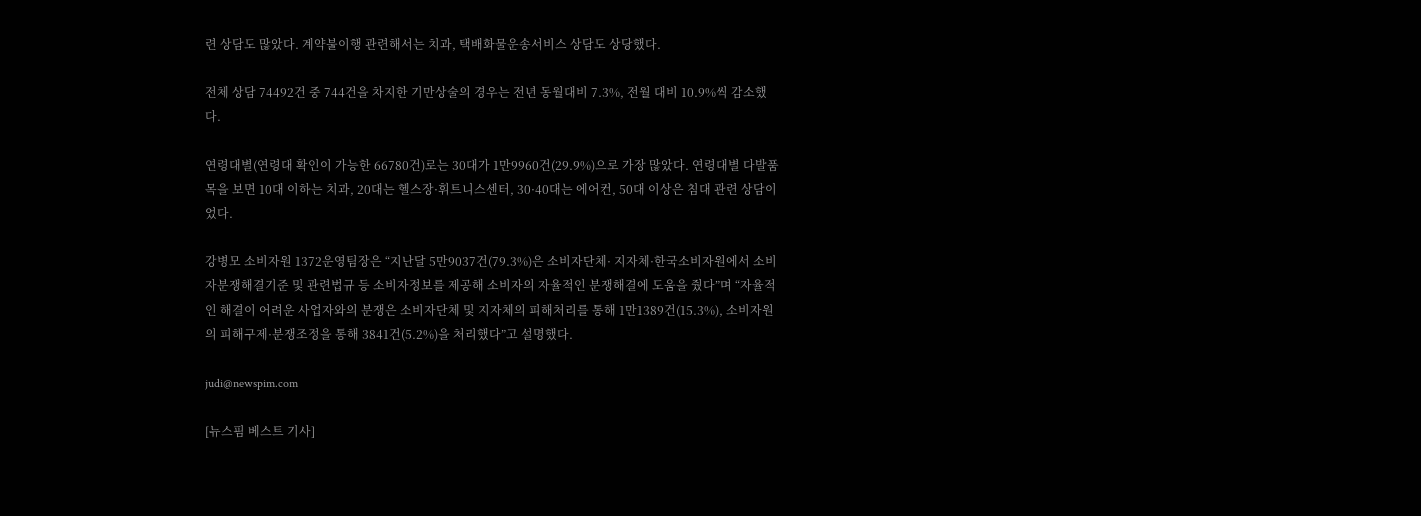련 상담도 많았다. 계약불이행 관련해서는 치과, 택배화물운송서비스 상담도 상당했다.

전체 상담 74492건 중 744건을 차지한 기만상술의 경우는 전년 동월대비 7.3%, 전월 대비 10.9%씩 감소했다.

연령대별(연령대 확인이 가능한 66780건)로는 30대가 1만9960건(29.9%)으로 가장 많았다. 연령대별 다발품목을 보면 10대 이하는 치과, 20대는 헬스장·휘트니스센터, 30·40대는 에어컨, 50대 이상은 침대 관련 상담이었다.

강병모 소비자원 1372운영팀장은 “지난달 5만9037건(79.3%)은 소비자단체· 지자체·한국소비자원에서 소비자분쟁해결기준 및 관련법규 등 소비자정보를 제공해 소비자의 자율적인 분쟁해결에 도움을 줬다”며 “자율적인 해결이 어려운 사업자와의 분쟁은 소비자단체 및 지자체의 피해처리를 통해 1만1389건(15.3%), 소비자원의 피해구제·분쟁조정을 통해 3841건(5.2%)을 처리했다”고 설명했다.

judi@newspim.com

[뉴스핌 베스트 기사]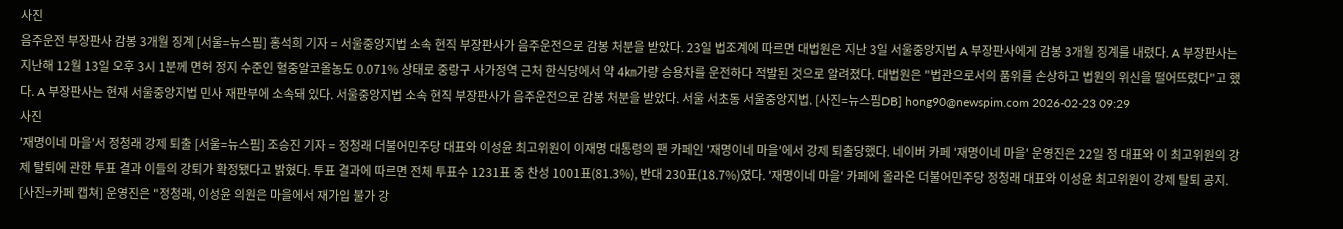사진
음주운전 부장판사 감봉 3개월 징계 [서울=뉴스핌] 홍석희 기자 = 서울중앙지법 소속 현직 부장판사가 음주운전으로 감봉 처분을 받았다. 23일 법조계에 따르면 대법원은 지난 3일 서울중앙지법 A 부장판사에게 감봉 3개월 징계를 내렸다. A 부장판사는 지난해 12월 13일 오후 3시 1분께 면허 정지 수준인 혈중알코올농도 0.071% 상태로 중랑구 사가정역 근처 한식당에서 약 4㎞가량 승용차를 운전하다 적발된 것으로 알려졌다. 대법원은 "법관으로서의 품위를 손상하고 법원의 위신을 떨어뜨렸다"고 했다. A 부장판사는 현재 서울중앙지법 민사 재판부에 소속돼 있다. 서울중앙지법 소속 현직 부장판사가 음주운전으로 감봉 처분을 받았다. 서울 서초동 서울중앙지법. [사진=뉴스핌DB] hong90@newspim.com 2026-02-23 09:29
사진
'재명이네 마을'서 정청래 강제 퇴출 [서울=뉴스핌] 조승진 기자 = 정청래 더불어민주당 대표와 이성윤 최고위원이 이재명 대통령의 팬 카페인 '재명이네 마을'에서 강제 퇴출당했다. 네이버 카페 '재명이네 마을' 운영진은 22일 정 대표와 이 최고위원의 강제 탈퇴에 관한 투표 결과 이들의 강퇴가 확정됐다고 밝혔다. 투표 결과에 따르면 전체 투표수 1231표 중 찬성 1001표(81.3%), 반대 230표(18.7%)였다. '재명이네 마을' 카페에 올라온 더불어민주당 정청래 대표와 이성윤 최고위원이 강제 탈퇴 공지. [사진=카페 캡쳐] 운영진은 "정청래, 이성윤 의원은 마을에서 재가입 불가 강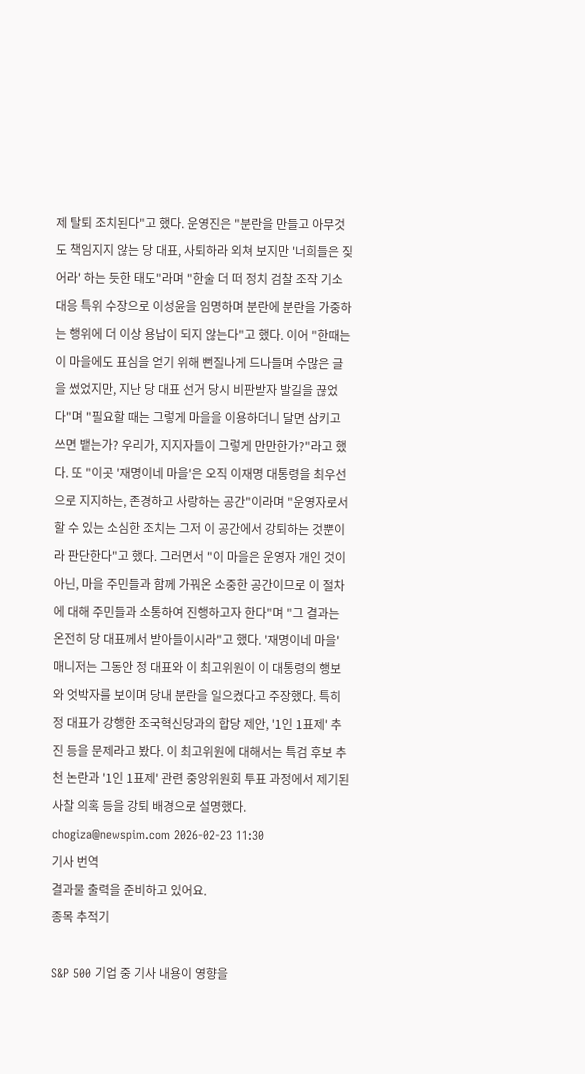제 탈퇴 조치된다"고 했다. 운영진은 "분란을 만들고 아무것도 책임지지 않는 당 대표, 사퇴하라 외쳐 보지만 '너희들은 짖어라' 하는 듯한 태도"라며 "한술 더 떠 정치 검찰 조작 기소 대응 특위 수장으로 이성윤을 임명하며 분란에 분란을 가중하는 행위에 더 이상 용납이 되지 않는다"고 했다. 이어 "한때는 이 마을에도 표심을 얻기 위해 뻔질나게 드나들며 수많은 글을 썼었지만, 지난 당 대표 선거 당시 비판받자 발길을 끊었다"며 "필요할 때는 그렇게 마을을 이용하더니 달면 삼키고 쓰면 뱉는가? 우리가, 지지자들이 그렇게 만만한가?"라고 했다. 또 "이곳 '재명이네 마을'은 오직 이재명 대통령을 최우선으로 지지하는, 존경하고 사랑하는 공간"이라며 "운영자로서 할 수 있는 소심한 조치는 그저 이 공간에서 강퇴하는 것뿐이라 판단한다"고 했다. 그러면서 "이 마을은 운영자 개인 것이 아닌, 마을 주민들과 함께 가꿔온 소중한 공간이므로 이 절차에 대해 주민들과 소통하여 진행하고자 한다"며 "그 결과는 온전히 당 대표께서 받아들이시라"고 했다. '재명이네 마을' 매니저는 그동안 정 대표와 이 최고위원이 이 대통령의 행보와 엇박자를 보이며 당내 분란을 일으켰다고 주장했다. 특히 정 대표가 강행한 조국혁신당과의 합당 제안, '1인 1표제' 추진 등을 문제라고 봤다. 이 최고위원에 대해서는 특검 후보 추천 논란과 '1인 1표제' 관련 중앙위원회 투표 과정에서 제기된 사찰 의혹 등을 강퇴 배경으로 설명했다.  chogiza@newspim.com 2026-02-23 11:30
기사 번역
결과물 출력을 준비하고 있어요.
종목 추적기

S&P 500 기업 중 기사 내용이 영향을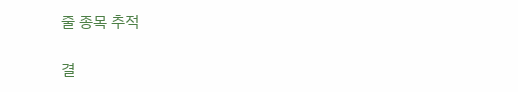줄 종목 추적

결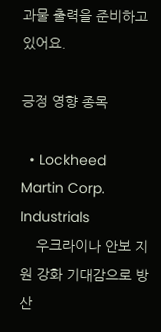과물 출력을 준비하고 있어요.

긍정 영향 종목

  • Lockheed Martin Corp. Industrials
    우크라이나 안보 지원 강화 기대감으로 방산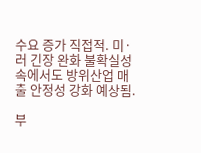수요 증가 직접적. 미·러 긴장 완화 불확실성 속에서도 방위산업 매출 안정성 강화 예상됨.

부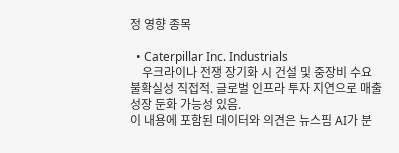정 영향 종목

  • Caterpillar Inc. Industrials
    우크라이나 전쟁 장기화 시 건설 및 중장비 수요 불확실성 직접적. 글로벌 인프라 투자 지연으로 매출 성장 둔화 가능성 있음.
이 내용에 포함된 데이터와 의견은 뉴스핌 AI가 분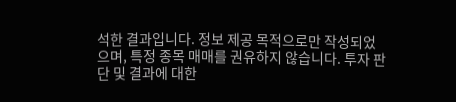석한 결과입니다. 정보 제공 목적으로만 작성되었으며, 특정 종목 매매를 권유하지 않습니다. 투자 판단 및 결과에 대한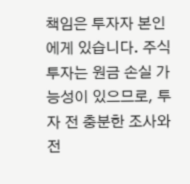책임은 투자자 본인에게 있습니다. 주식 투자는 원금 손실 가능성이 있으므로, 투자 전 충분한 조사와 전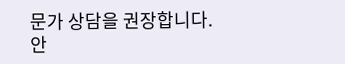문가 상담을 권장합니다.
안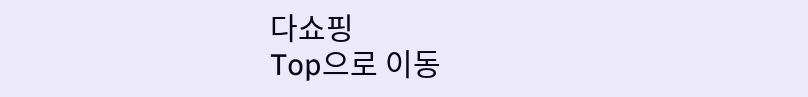다쇼핑
Top으로 이동